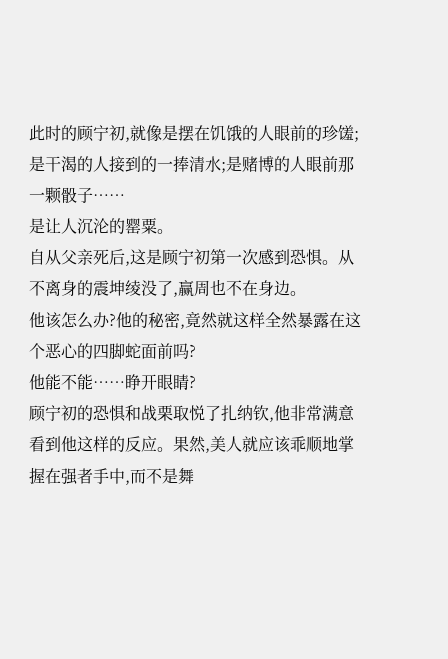此时的顾宁初,就像是摆在饥饿的人眼前的珍馐;是干渴的人接到的一捧清水;是赌博的人眼前那一颗骰子……
是让人沉沦的罂粟。
自从父亲死后,这是顾宁初第一次感到恐惧。从不离身的震坤绫没了,赢周也不在身边。
他该怎么办?他的秘密,竟然就这样全然暴露在这个恶心的四脚蛇面前吗?
他能不能……睁开眼睛?
顾宁初的恐惧和战栗取悦了扎纳钦,他非常满意看到他这样的反应。果然,美人就应该乖顺地掌握在强者手中,而不是舞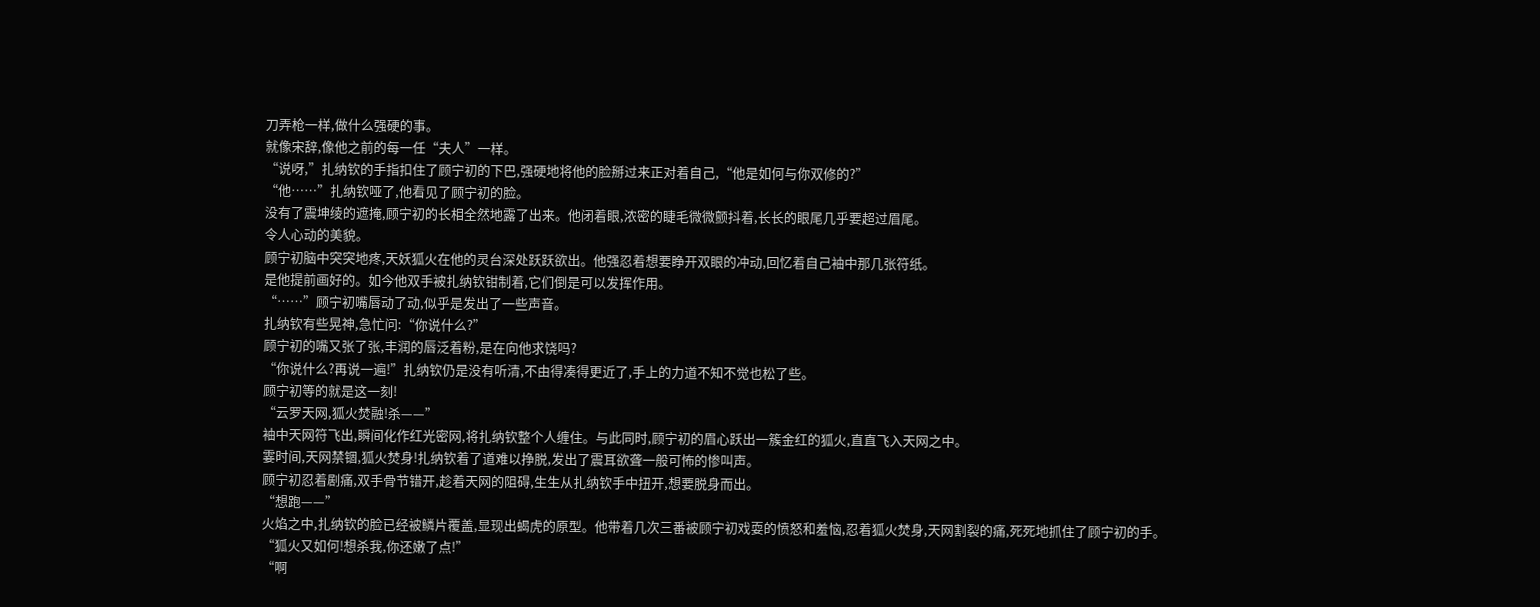刀弄枪一样,做什么强硬的事。
就像宋辞,像他之前的每一任“夫人”一样。
“说呀,”扎纳钦的手指扣住了顾宁初的下巴,强硬地将他的脸掰过来正对着自己,“他是如何与你双修的?”
“他……”扎纳钦哑了,他看见了顾宁初的脸。
没有了震坤绫的遮掩,顾宁初的长相全然地露了出来。他闭着眼,浓密的睫毛微微颤抖着,长长的眼尾几乎要超过眉尾。
令人心动的美貌。
顾宁初脑中突突地疼,天妖狐火在他的灵台深处跃跃欲出。他强忍着想要睁开双眼的冲动,回忆着自己袖中那几张符纸。
是他提前画好的。如今他双手被扎纳钦钳制着,它们倒是可以发挥作用。
“……”顾宁初嘴唇动了动,似乎是发出了一些声音。
扎纳钦有些晃神,急忙问:“你说什么?”
顾宁初的嘴又张了张,丰润的唇泛着粉,是在向他求饶吗?
“你说什么?再说一遍!”扎纳钦仍是没有听清,不由得凑得更近了,手上的力道不知不觉也松了些。
顾宁初等的就是这一刻!
“云罗天网,狐火焚融!杀——”
袖中天网符飞出,瞬间化作红光密网,将扎纳钦整个人缠住。与此同时,顾宁初的眉心跃出一簇金红的狐火,直直飞入天网之中。
霎时间,天网禁锢,狐火焚身!扎纳钦着了道难以挣脱,发出了震耳欲聋一般可怖的惨叫声。
顾宁初忍着剧痛,双手骨节错开,趁着天网的阻碍,生生从扎纳钦手中扭开,想要脱身而出。
“想跑——”
火焰之中,扎纳钦的脸已经被鳞片覆盖,显现出蝎虎的原型。他带着几次三番被顾宁初戏耍的愤怒和羞恼,忍着狐火焚身,天网割裂的痛,死死地抓住了顾宁初的手。
“狐火又如何!想杀我,你还嫩了点!”
“啊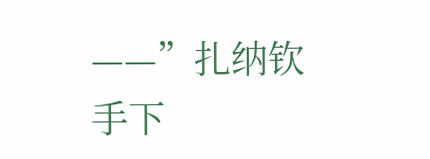——”扎纳钦手下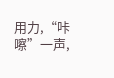用力,“咔嚓”一声,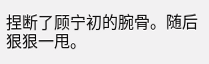捏断了顾宁初的腕骨。随后狠狠一甩。